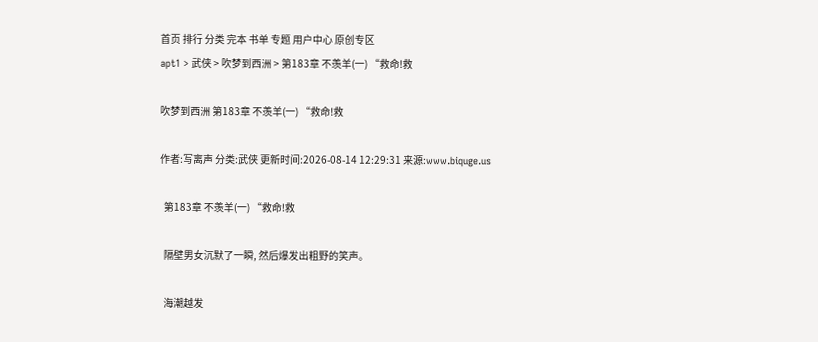首页 排行 分类 完本 书单 专题 用户中心 原创专区
apt1 > 武侠 > 吹梦到西洲 > 第183章 不羡羊(一) “救命!救

吹梦到西洲 第183章 不羡羊(一) “救命!救

作者:写离声 分类:武侠 更新时间:2026-08-14 12:29:31 来源:www.biquge.us

  第183章 不羡羊(一) “救命!救

  隔壁男女沉默了一瞬, 然后爆发出粗野的笑声。

  海潮越发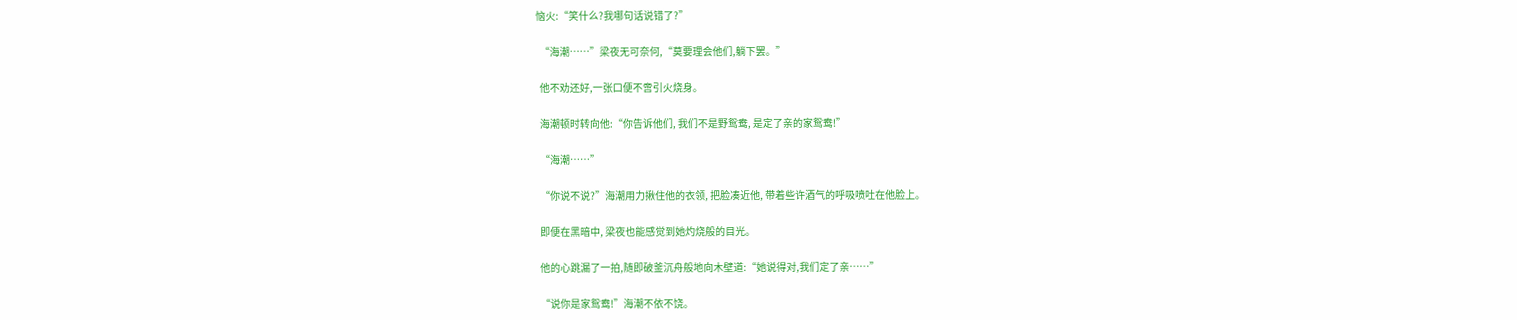恼火:“笑什么?我哪句话说错了?”

  “海潮……”梁夜无可奈何,“莫要理会他们,躺下罢。”

  他不劝还好,一张口便不啻引火烧身。

  海潮顿时转向他:“你告诉他们, 我们不是野鸳鸯, 是定了亲的家鸳鸯!”

  “海潮……”

  “你说不说?”海潮用力揪住他的衣领, 把脸凑近他, 带着些许酒气的呼吸喷吐在他脸上。

  即便在黑暗中, 梁夜也能感觉到她灼烧般的目光。

  他的心跳漏了一拍,随即破釜沉舟般地向木壁道:“她说得对,我们定了亲……”

  “说你是家鸳鸯!”海潮不依不饶。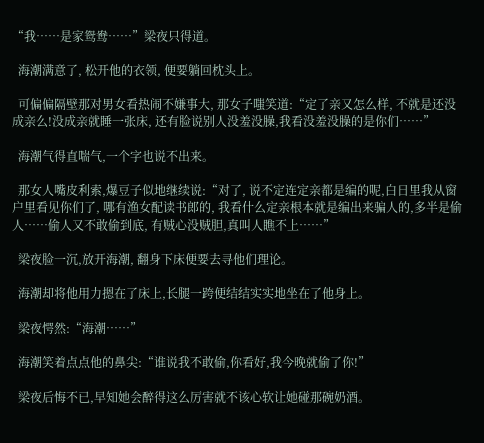“我……是家鸳鸯……”梁夜只得道。

  海潮满意了, 松开他的衣领, 便要躺回枕头上。

  可偏偏隔壁那对男女看热闹不嫌事大, 那女子嗤笑道:“定了亲又怎么样, 不就是还没成亲么!没成亲就睡一张床, 还有脸说别人没羞没臊,我看没羞没臊的是你们……”

  海潮气得直喘气,一个字也说不出来。

  那女人嘴皮利索,爆豆子似地继续说:“对了, 说不定连定亲都是编的呢,白日里我从窗户里看见你们了, 哪有渔女配读书郎的, 我看什么定亲根本就是编出来骗人的,多半是偷人……偷人又不敢偷到底, 有贼心没贼胆,真叫人瞧不上……”

  梁夜脸一沉,放开海潮, 翻身下床便要去寻他们理论。

  海潮却将他用力摁在了床上,长腿一跨便结结实实地坐在了他身上。

  梁夜愕然:“海潮……”

  海潮笑着点点他的鼻尖:“谁说我不敢偷,你看好,我今晚就偷了你!”

  梁夜后悔不已,早知她会醉得这么厉害就不该心软让她碰那碗奶酒。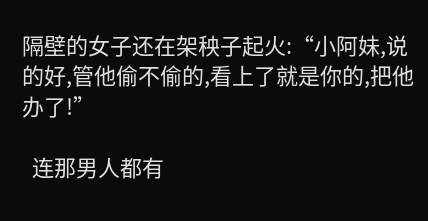隔壁的女子还在架秧子起火:“小阿妹,说的好,管他偷不偷的,看上了就是你的,把他办了!”

  连那男人都有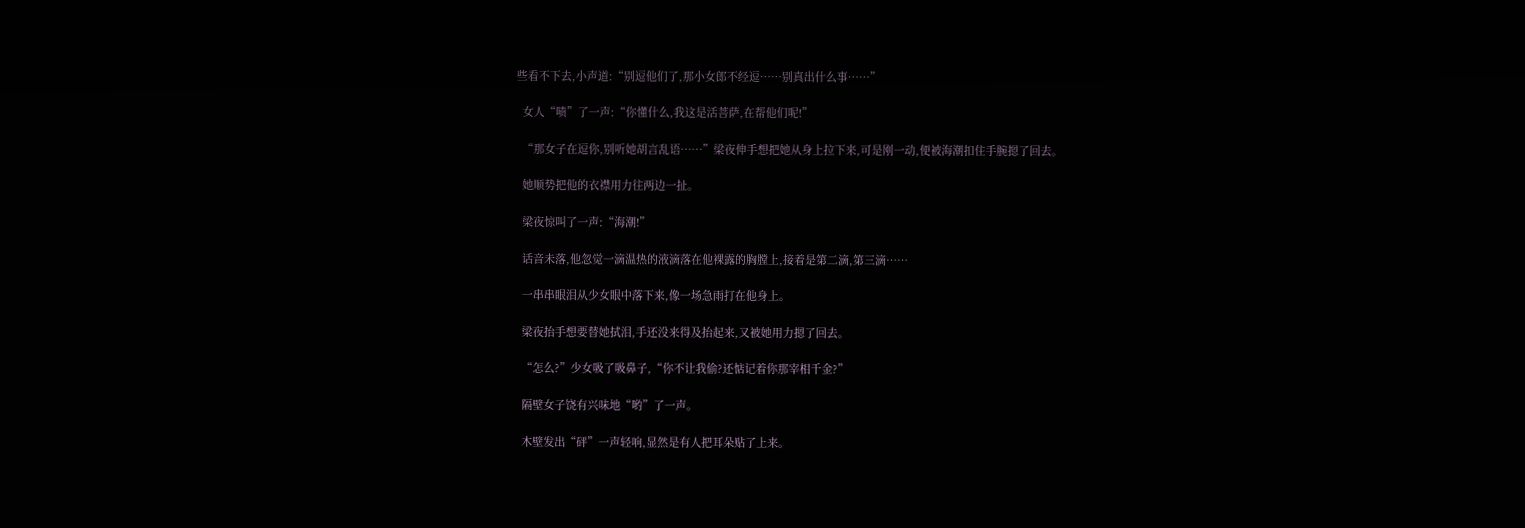些看不下去,小声道:“别逗他们了,那小女郎不经逗……别真出什么事……”

  女人“啧”了一声:“你懂什么,我这是活菩萨,在帮他们呢!”

  “那女子在逗你,别听她胡言乱语……”梁夜伸手想把她从身上拉下来,可是刚一动,便被海潮扣住手腕摁了回去。

  她顺势把他的衣襟用力往两边一扯。

  梁夜惊叫了一声:“海潮!”

  话音未落,他忽觉一滴温热的液滴落在他裸露的胸膛上,接着是第二滴,第三滴……

  一串串眼泪从少女眼中落下来,像一场急雨打在他身上。

  梁夜抬手想要替她拭泪,手还没来得及抬起来,又被她用力摁了回去。

  “怎么?”少女吸了吸鼻子,“你不让我偷?还惦记着你那宰相千金?”

  隔壁女子饶有兴味地“哟”了一声。

  木壁发出“砰”一声轻响,显然是有人把耳朵贴了上来。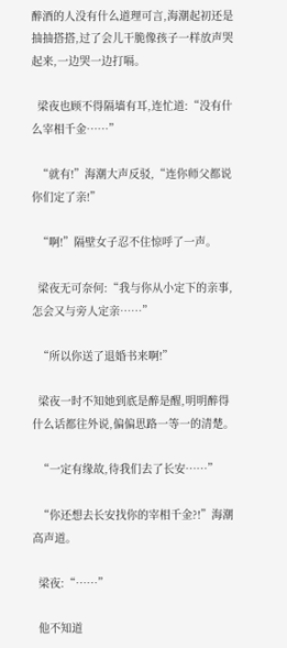醉酒的人没有什么道理可言,海潮起初还是抽抽搭搭,过了会儿干脆像孩子一样放声哭起来,一边哭一边打嗝。

  梁夜也顾不得隔墙有耳,连忙道:“没有什么宰相千金……”

  “就有!”海潮大声反驳,“连你师父都说你们定了亲!”

  “啊!”隔壁女子忍不住惊呼了一声。

  梁夜无可奈何:“我与你从小定下的亲事,怎会又与旁人定亲……”

  “所以你送了退婚书来啊!”

  梁夜一时不知她到底是醉是醒,明明醉得什么话都往外说,偏偏思路一等一的清楚。

  “一定有缘故,待我们去了长安……”

  “你还想去长安找你的宰相千金?!”海潮高声道。

  梁夜:“……”

  他不知道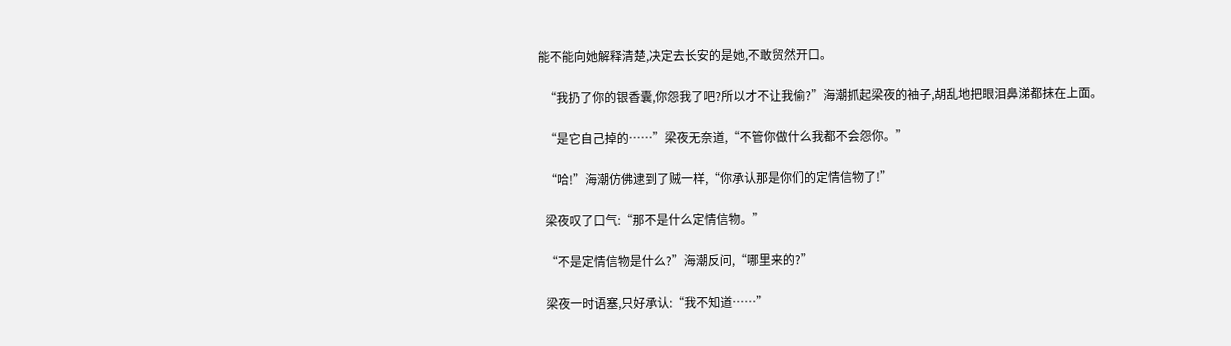能不能向她解释清楚,决定去长安的是她,不敢贸然开口。

  “我扔了你的银香囊,你怨我了吧?所以才不让我偷?”海潮抓起梁夜的袖子,胡乱地把眼泪鼻涕都抹在上面。

  “是它自己掉的……”梁夜无奈道,“不管你做什么我都不会怨你。”

  “哈!”海潮仿佛逮到了贼一样,“你承认那是你们的定情信物了!”

  梁夜叹了口气:“那不是什么定情信物。”

  “不是定情信物是什么?”海潮反问,“哪里来的?”

  梁夜一时语塞,只好承认:“我不知道……”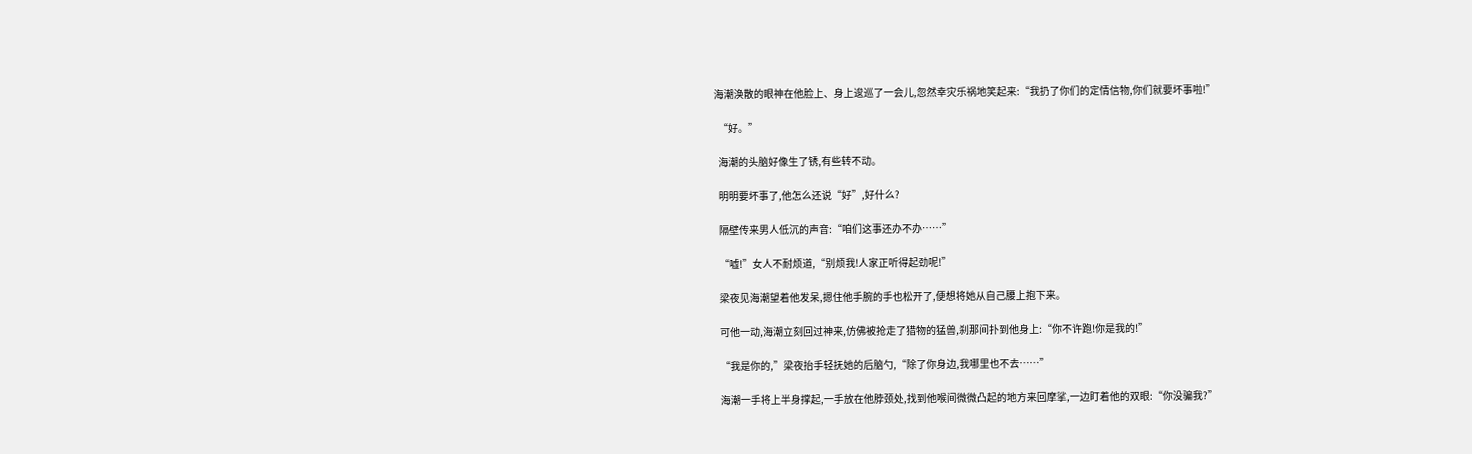海潮涣散的眼神在他脸上、身上逡巡了一会儿,忽然幸灾乐祸地笑起来:“我扔了你们的定情信物,你们就要坏事啦!”

  “好。”

  海潮的头脑好像生了锈,有些转不动。

  明明要坏事了,他怎么还说“好”,好什么?

  隔壁传来男人低沉的声音:“咱们这事还办不办……”

  “嘘!”女人不耐烦道,“别烦我!人家正听得起劲呢!”

  梁夜见海潮望着他发呆,摁住他手腕的手也松开了,便想将她从自己腰上抱下来。

  可他一动,海潮立刻回过神来,仿佛被抢走了猎物的猛兽,刹那间扑到他身上:“你不许跑!你是我的!”

  “我是你的,”梁夜抬手轻抚她的后脑勺,“除了你身边,我哪里也不去……”

  海潮一手将上半身撑起,一手放在他脖颈处,找到他喉间微微凸起的地方来回摩挲,一边盯着他的双眼:“你没骗我?”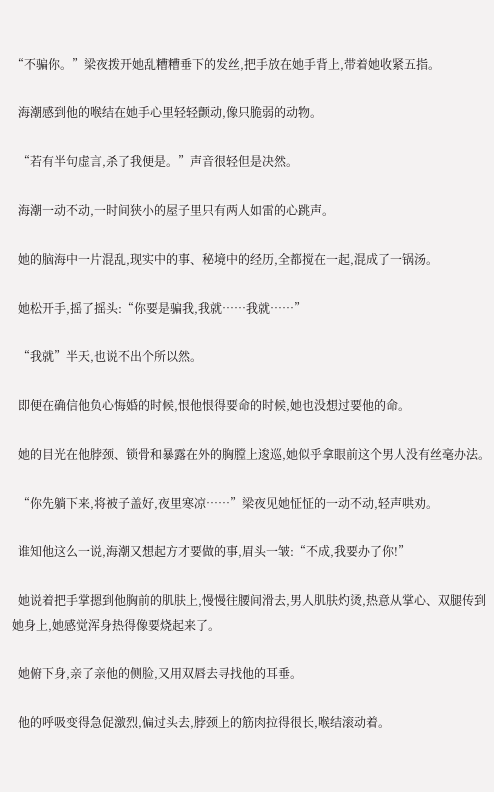“不骗你。”梁夜拨开她乱糟糟垂下的发丝,把手放在她手背上,带着她收紧五指。

  海潮感到他的喉结在她手心里轻轻颤动,像只脆弱的动物。

  “若有半句虚言,杀了我便是。”声音很轻但是决然。

  海潮一动不动,一时间狭小的屋子里只有两人如雷的心跳声。

  她的脑海中一片混乱,现实中的事、秘境中的经历,全都搅在一起,混成了一锅汤。

  她松开手,摇了摇头:“你要是骗我,我就……我就……”

  “我就”半天,也说不出个所以然。

  即便在确信他负心悔婚的时候,恨他恨得要命的时候,她也没想过要他的命。

  她的目光在他脖颈、锁骨和暴露在外的胸膛上逡巡,她似乎拿眼前这个男人没有丝毫办法。

  “你先躺下来,将被子盖好,夜里寒凉……”梁夜见她怔怔的一动不动,轻声哄劝。

  谁知他这么一说,海潮又想起方才要做的事,眉头一皱:“不成,我要办了你!”

  她说着把手掌摁到他胸前的肌肤上,慢慢往腰间滑去,男人肌肤灼烫,热意从掌心、双腿传到她身上,她感觉浑身热得像要烧起来了。

  她俯下身,亲了亲他的侧脸,又用双唇去寻找他的耳垂。

  他的呼吸变得急促激烈,偏过头去,脖颈上的筋肉拉得很长,喉结滚动着。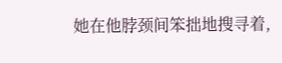她在他脖颈间笨拙地搜寻着,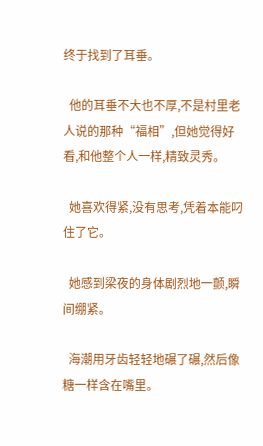终于找到了耳垂。

  他的耳垂不大也不厚,不是村里老人说的那种“福相”,但她觉得好看,和他整个人一样,精致灵秀。

  她喜欢得紧,没有思考,凭着本能叼住了它。

  她感到梁夜的身体剧烈地一颤,瞬间绷紧。

  海潮用牙齿轻轻地碾了碾,然后像糖一样含在嘴里。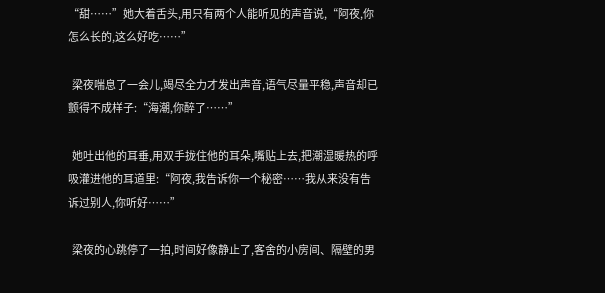“甜……”她大着舌头,用只有两个人能听见的声音说,“阿夜,你怎么长的,这么好吃……”

  梁夜喘息了一会儿,竭尽全力才发出声音,语气尽量平稳,声音却已颤得不成样子:“海潮,你醉了……”

  她吐出他的耳垂,用双手拢住他的耳朵,嘴贴上去,把潮湿暖热的呼吸灌进他的耳道里:“阿夜,我告诉你一个秘密……我从来没有告诉过别人,你听好……”

  梁夜的心跳停了一拍,时间好像静止了,客舍的小房间、隔壁的男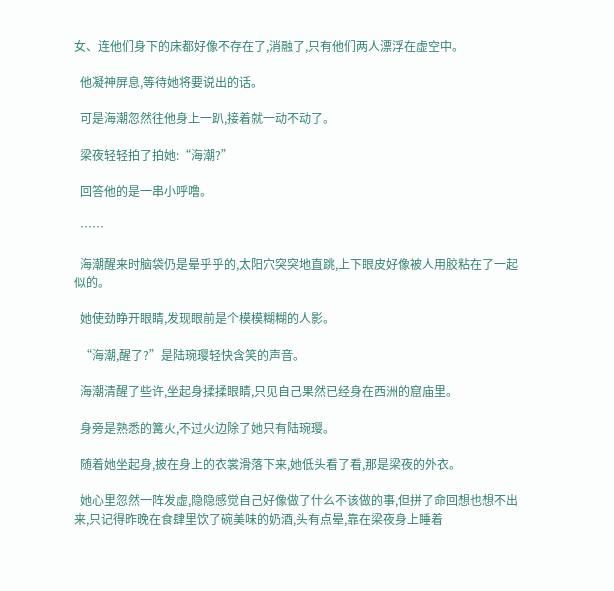女、连他们身下的床都好像不存在了,消融了,只有他们两人漂浮在虚空中。

  他凝神屏息,等待她将要说出的话。

  可是海潮忽然往他身上一趴,接着就一动不动了。

  梁夜轻轻拍了拍她:“海潮?”

  回答他的是一串小呼噜。

  ……

  海潮醒来时脑袋仍是晕乎乎的,太阳穴突突地直跳,上下眼皮好像被人用胶粘在了一起似的。

  她使劲睁开眼睛,发现眼前是个模模糊糊的人影。

  “海潮,醒了?”是陆琬璎轻快含笑的声音。

  海潮清醒了些许,坐起身揉揉眼睛,只见自己果然已经身在西洲的窟庙里。

  身旁是熟悉的篝火,不过火边除了她只有陆琬璎。

  随着她坐起身,披在身上的衣裳滑落下来,她低头看了看,那是梁夜的外衣。

  她心里忽然一阵发虚,隐隐感觉自己好像做了什么不该做的事,但拼了命回想也想不出来,只记得昨晚在食肆里饮了碗美味的奶酒,头有点晕,靠在梁夜身上睡着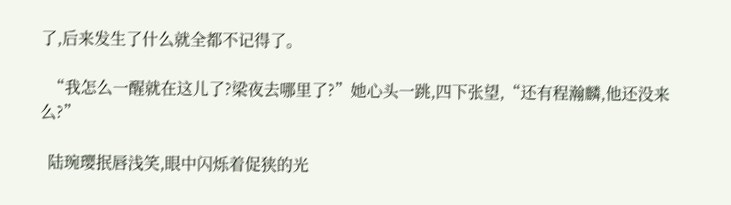了,后来发生了什么就全都不记得了。

  “我怎么一醒就在这儿了?梁夜去哪里了?”她心头一跳,四下张望,“还有程瀚麟,他还没来么?”

  陆琬璎抿唇浅笑,眼中闪烁着促狭的光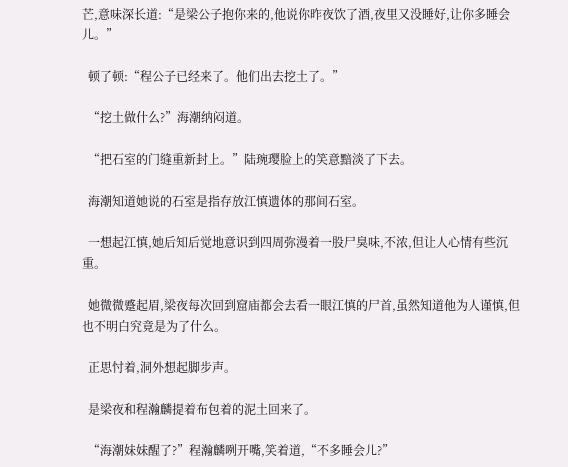芒,意味深长道:“是梁公子抱你来的,他说你昨夜饮了酒,夜里又没睡好,让你多睡会儿。”

  顿了顿:“程公子已经来了。他们出去挖土了。”

  “挖土做什么?”海潮纳闷道。

  “把石室的门缝重新封上。”陆琬璎脸上的笑意黯淡了下去。

  海潮知道她说的石室是指存放江慎遗体的那间石室。

  一想起江慎,她后知后觉地意识到四周弥漫着一股尸臭味,不浓,但让人心情有些沉重。

  她微微蹙起眉,梁夜每次回到窟庙都会去看一眼江慎的尸首,虽然知道他为人谨慎,但也不明白究竟是为了什么。

  正思忖着,洞外想起脚步声。

  是梁夜和程瀚麟提着布包着的泥土回来了。

  “海潮妹妹醒了?”程瀚麟咧开嘴,笑着道,“不多睡会儿?”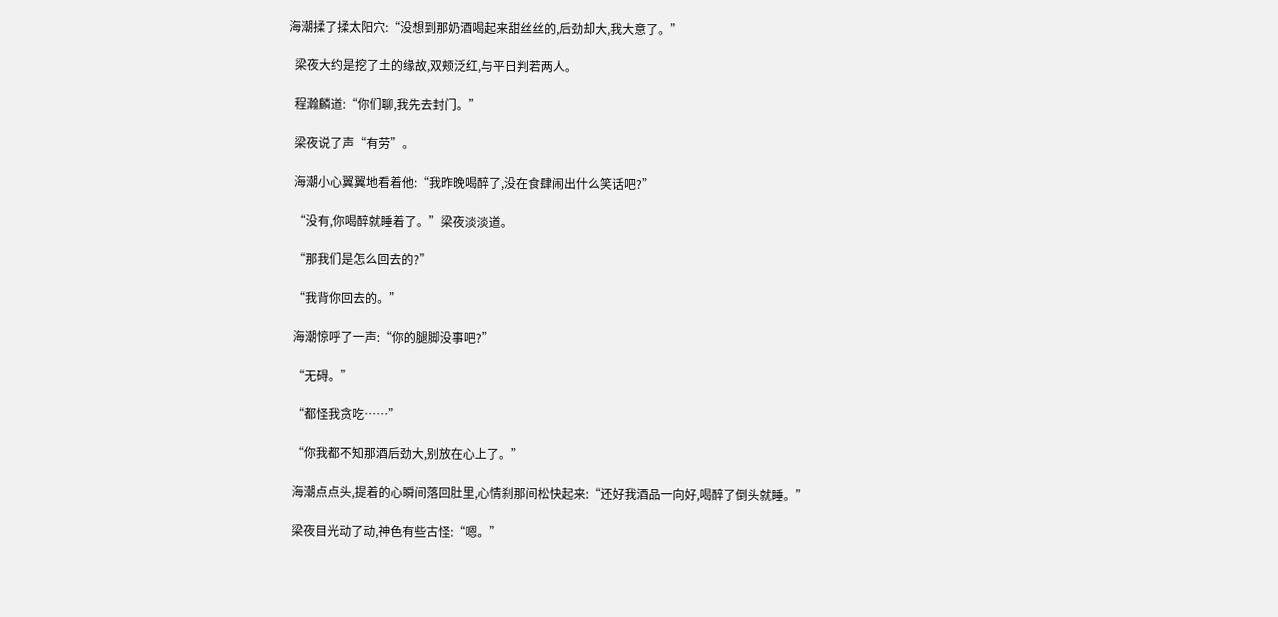海潮揉了揉太阳穴:“没想到那奶酒喝起来甜丝丝的,后劲却大,我大意了。”

  梁夜大约是挖了土的缘故,双颊泛红,与平日判若两人。

  程瀚麟道:“你们聊,我先去封门。”

  梁夜说了声“有劳”。

  海潮小心翼翼地看着他:“我昨晚喝醉了,没在食肆闹出什么笑话吧?”

  “没有,你喝醉就睡着了。”梁夜淡淡道。

  “那我们是怎么回去的?”

  “我背你回去的。”

  海潮惊呼了一声:“你的腿脚没事吧?”

  “无碍。”

  “都怪我贪吃……”

  “你我都不知那酒后劲大,别放在心上了。”

  海潮点点头,提着的心瞬间落回肚里,心情刹那间松快起来:“还好我酒品一向好,喝醉了倒头就睡。”

  梁夜目光动了动,神色有些古怪:“嗯。”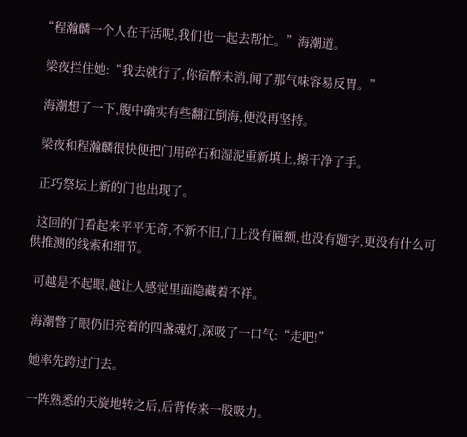“程瀚麟一个人在干活呢,我们也一起去帮忙。”海潮道。

  梁夜拦住她:“我去就行了,你宿醉未消,闻了那气味容易反胃。”

  海潮想了一下,腹中确实有些翻江倒海,便没再坚持。

  梁夜和程瀚麟很快便把门用碎石和湿泥重新填上,擦干净了手。

  正巧祭坛上新的门也出现了。

  这回的门看起来平平无奇,不新不旧,门上没有匾额,也没有题字,更没有什么可供推测的线索和细节。

  可越是不起眼,越让人感觉里面隐藏着不祥。

  海潮瞥了眼仍旧亮着的四盏魂灯,深吸了一口气:“走吧!”

  她率先跨过门去。

  一阵熟悉的天旋地转之后,后背传来一股吸力。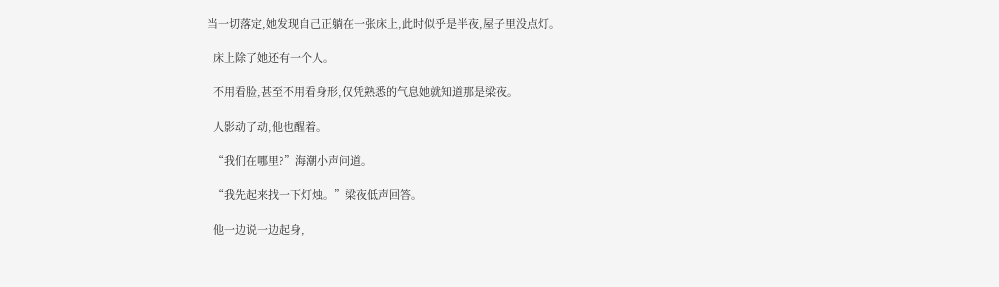当一切落定,她发现自己正躺在一张床上,此时似乎是半夜,屋子里没点灯。

  床上除了她还有一个人。

  不用看脸,甚至不用看身形,仅凭熟悉的气息她就知道那是梁夜。

  人影动了动,他也醒着。

  “我们在哪里?”海潮小声问道。

  “我先起来找一下灯烛。”梁夜低声回答。

  他一边说一边起身,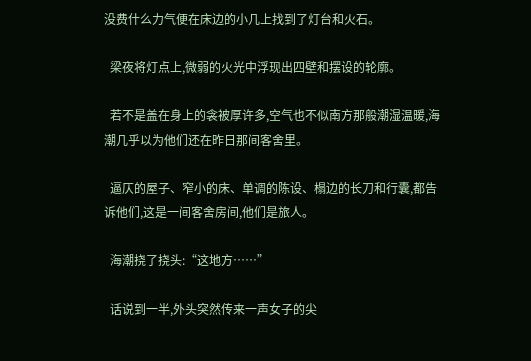没费什么力气便在床边的小几上找到了灯台和火石。

  梁夜将灯点上,微弱的火光中浮现出四壁和摆设的轮廓。

  若不是盖在身上的衾被厚许多,空气也不似南方那般潮湿温暖,海潮几乎以为他们还在昨日那间客舍里。

  逼仄的屋子、窄小的床、单调的陈设、榻边的长刀和行囊,都告诉他们,这是一间客舍房间,他们是旅人。

  海潮挠了挠头:“这地方……”

  话说到一半,外头突然传来一声女子的尖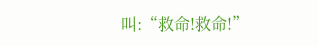叫:“救命!救命!”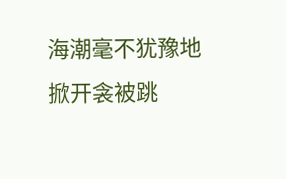海潮毫不犹豫地掀开衾被跳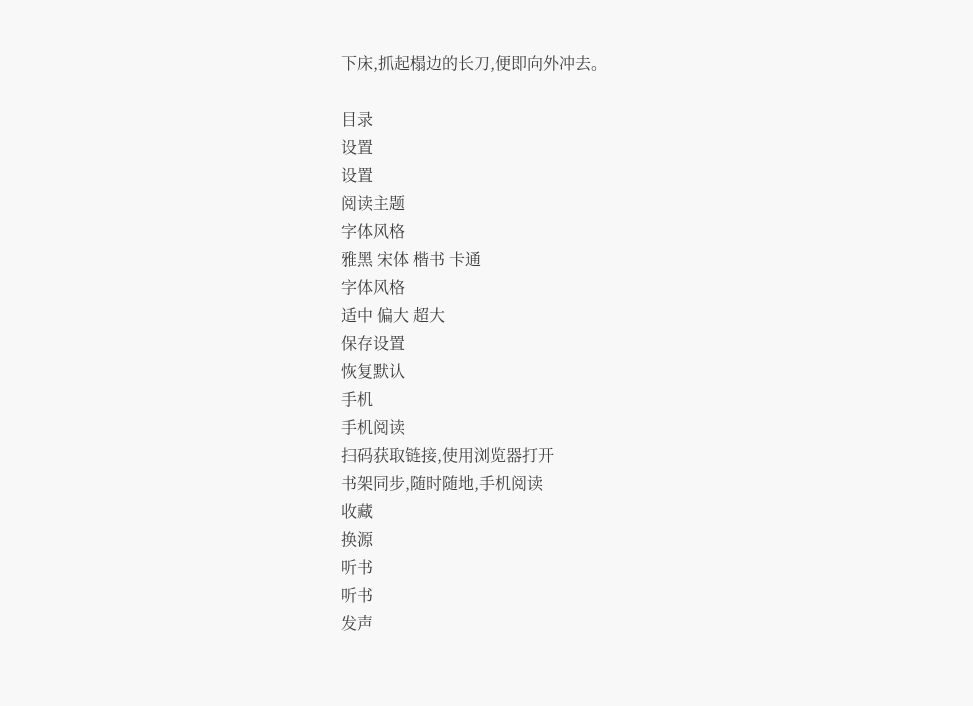下床,抓起榻边的长刀,便即向外冲去。

目录
设置
设置
阅读主题
字体风格
雅黑 宋体 楷书 卡通
字体风格
适中 偏大 超大
保存设置
恢复默认
手机
手机阅读
扫码获取链接,使用浏览器打开
书架同步,随时随地,手机阅读
收藏
换源
听书
听书
发声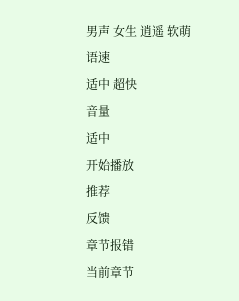男声 女生 逍遥 软萌
语速
适中 超快
音量
适中
开始播放
推荐
反馈
章节报错
当前章节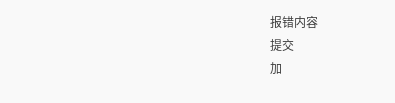报错内容
提交
加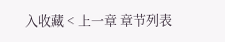入收藏 < 上一章 章节列表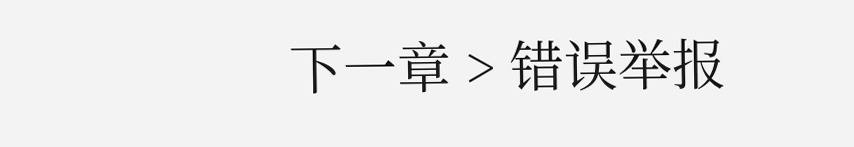下一章 > 错误举报